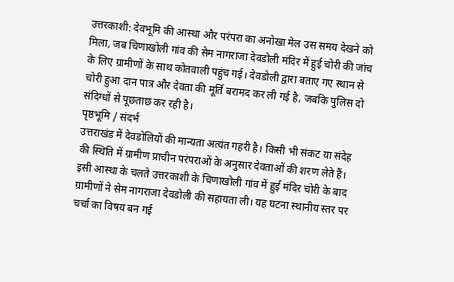उत्तरकाशी: देवभूमि की आस्था और परंपरा का अनोखा मेल उस समय देखने को मिला, जब चिणाखोली गांव की सेम नागराजा देवडोली मंदिर में हुई चोरी की जांच के लिए ग्रामीणों के साथ कोतवाली पहुंच गई। देवडोली द्वारा बताए गए स्थान से चोरी हुआ दान पात्र और देवता की मूर्ति बरामद कर ली गई है, जबकि पुलिस दो संदिग्धों से पूछताछ कर रही है।
पृष्ठभूमि / संदर्भ
उत्तराखंड में देवडोलियों की मान्यता अत्यंत गहरी है। किसी भी संकट या संदेह की स्थिति में ग्रामीण प्राचीन परंपराओं के अनुसार देवताओं की शरण लेते हैं। इसी आस्था के चलते उत्तरकाशी के चिणाखोली गांव में हुई मंदिर चोरी के बाद ग्रामीणों ने सेम नागराजा देवडोली की सहायता ली। यह घटना स्थानीय स्तर पर चर्चा का विषय बन गई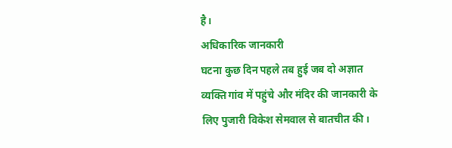है।
अधिकारिक जानकारी
घटना कुछ दिन पहले तब हुई जब दो अज्ञात व्यक्ति गांव में पहुंचे और मंदिर की जानकारी के लिए पुजारी विकेश सेमवाल से बातचीत की।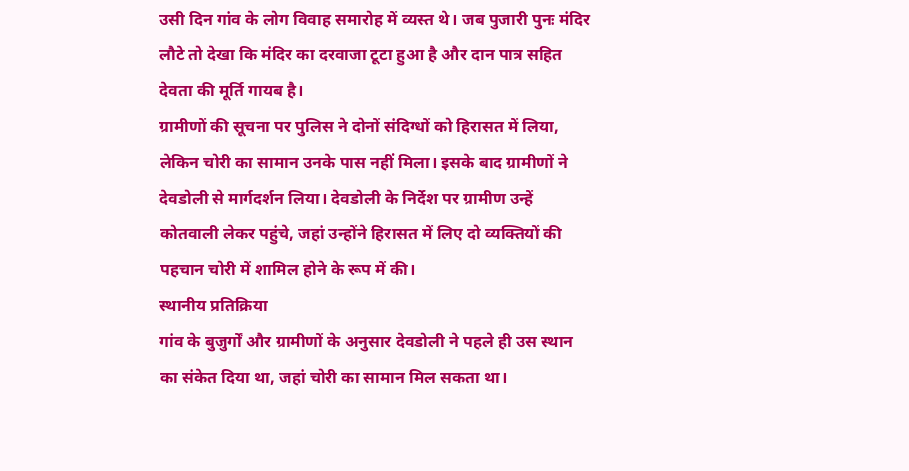उसी दिन गांव के लोग विवाह समारोह में व्यस्त थे। जब पुजारी पुनः मंदिर लौटे तो देखा कि मंदिर का दरवाजा टूटा हुआ है और दान पात्र सहित देवता की मूर्ति गायब है।
ग्रामीणों की सूचना पर पुलिस ने दोनों संदिग्धों को हिरासत में लिया, लेकिन चोरी का सामान उनके पास नहीं मिला। इसके बाद ग्रामीणों ने देवडोली से मार्गदर्शन लिया। देवडोली के निर्देश पर ग्रामीण उन्हें कोतवाली लेकर पहुंचे, जहां उन्होंने हिरासत में लिए दो व्यक्तियों की पहचान चोरी में शामिल होने के रूप में की।
स्थानीय प्रतिक्रिया
गांव के बुजुर्गों और ग्रामीणों के अनुसार देवडोली ने पहले ही उस स्थान का संकेत दिया था, जहां चोरी का सामान मिल सकता था।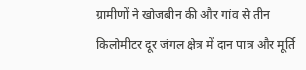ग्रामीणों ने खोजबीन की और गांव से तीन किलोमीटर दूर जंगल क्षेत्र में दान पात्र और मूर्ति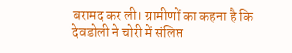बरामद कर ली। ग्रामीणों का कहना है कि देवडोली ने चोरी में संलिप्त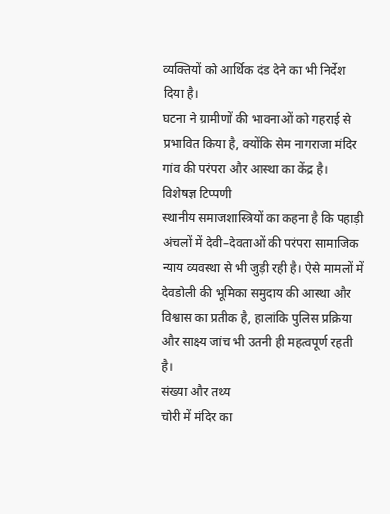व्यक्तियों को आर्थिक दंड देने का भी निर्देश दिया है।
घटना ने ग्रामीणों की भावनाओं को गहराई से प्रभावित किया है, क्योंकि सेम नागराजा मंदिर गांव की परंपरा और आस्था का केंद्र है।
विशेषज्ञ टिप्पणी
स्थानीय समाजशास्त्रियों का कहना है कि पहाड़ी अंचलों में देवी–देवताओं की परंपरा सामाजिक न्याय व्यवस्था से भी जुड़ी रही है। ऐसे मामलों में देवडोली की भूमिका समुदाय की आस्था और विश्वास का प्रतीक है, हालांकि पुलिस प्रक्रिया और साक्ष्य जांच भी उतनी ही महत्वपूर्ण रहती है।
संख्या और तथ्य
चोरी में मंदिर का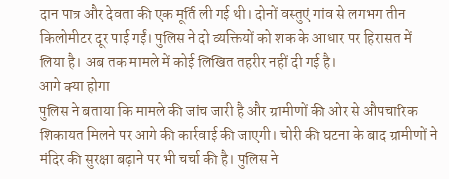दान पात्र और देवता की एक मूर्ति ली गई थी। दोनों वस्तुएं गांव से लगभग तीन किलोमीटर दूर पाई गईं। पुलिस ने दो व्यक्तियों को शक के आधार पर हिरासत में लिया है। अब तक मामले में कोई लिखित तहरीर नहीं दी गई है।
आगे क्या होगा
पुलिस ने बताया कि मामले की जांच जारी है और ग्रामीणों की ओर से औपचारिक शिकायत मिलने पर आगे की कार्रवाई की जाएगी। चोरी की घटना के बाद ग्रामीणों ने मंदिर की सुरक्षा बढ़ाने पर भी चर्चा की है। पुलिस ने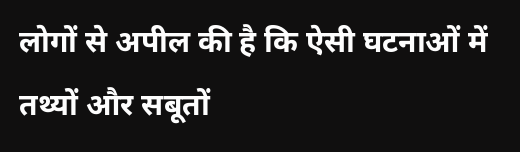लोगों से अपील की है कि ऐसी घटनाओं में तथ्यों और सबूतों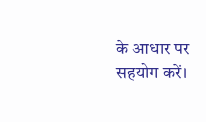के आधार पर सहयोग करें।